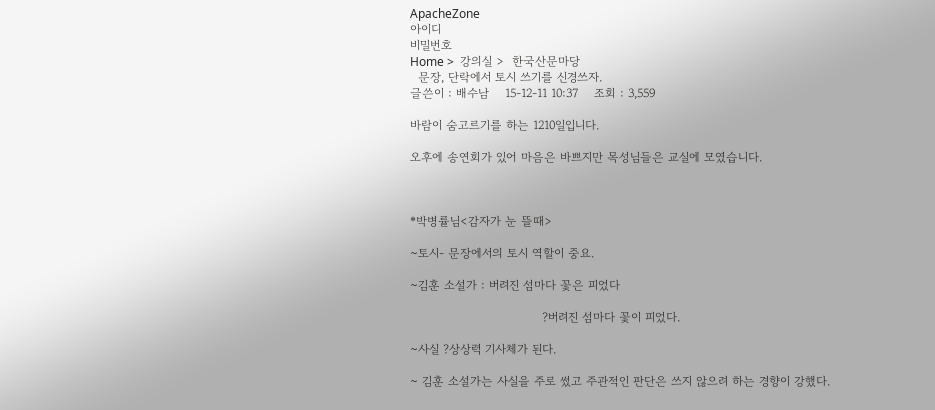ApacheZone
아이디
비밀번호
Home >  강의실 >  한국산문마당
  문장, 단락에서 토시 쓰기를 신경쓰자.
글쓴이 : 배수남    15-12-11 10:37    조회 : 3,559

바람이 숨고르기를 하는 1210일입니다.

오후에 송연회가 있어 마음은 바쁘지만 목성님들은 교실에 모였습니다.



*박병률님<감자가 눈 뜰때>

~토시- 문장에서의 토시 역할이 중요.

~김훈 소설가 : 버려진 섬마다 꽃은 피었다

                                 ?버려진 섬마다 꽃이 피었다.

~사실 ?상상력 기사체가 된다.

~ 김훈 소설가는 사실을 주로 썼고 주관적인 판단은 쓰지 않으려 하는 경향이 강했다.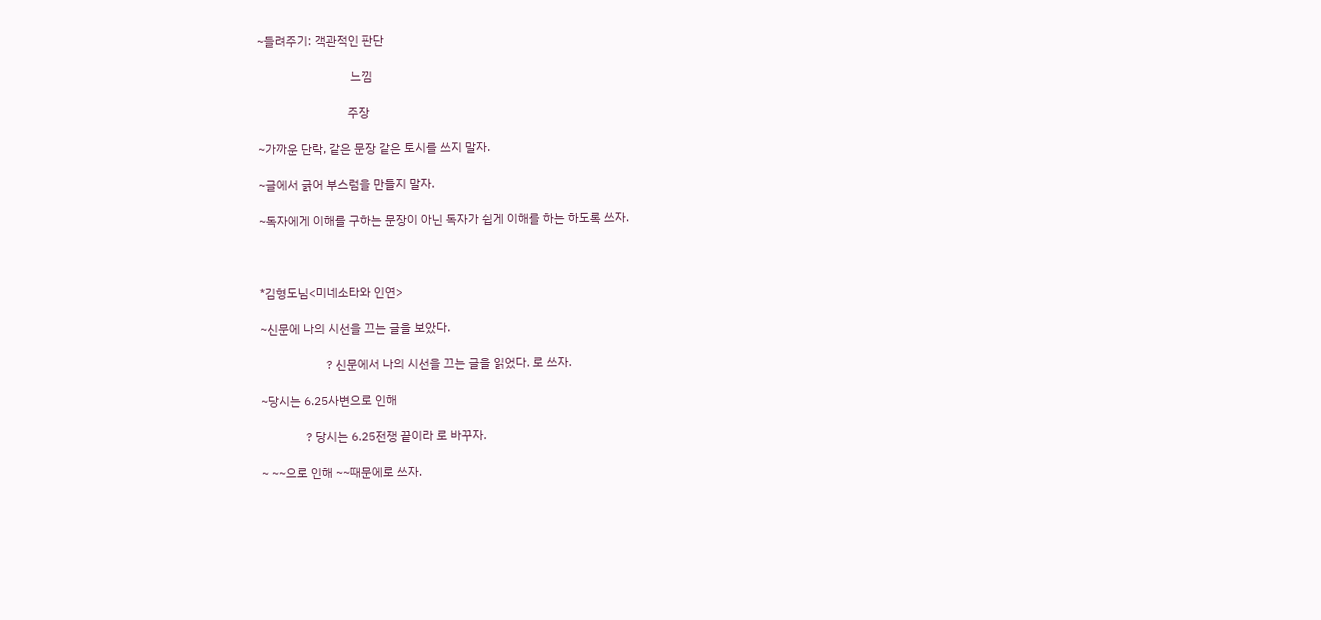~들려주기: 객관적인 판단

                               느낌

                              주장

~가까운 단락, 같은 문장 같은 토시를 쓰지 말자.

~글에서 긁어 부스럼을 만들지 말자.

~독자에게 이해를 구하는 문장이 아닌 독자가 쉽게 이해를 하는 하도록 쓰자.



*김형도님<미네소타와 인연>

~신문에 나의 시선을 끄는 글을 보았다.

                      ? 신문에서 나의 시선을 끄는 글을 읽었다. 로 쓰자.

~당시는 6.25사변으로 인해

               ? 당시는 6.25전쟁 끝이라 로 바꾸자.

~ ~~으로 인해 ~~때문에로 쓰자.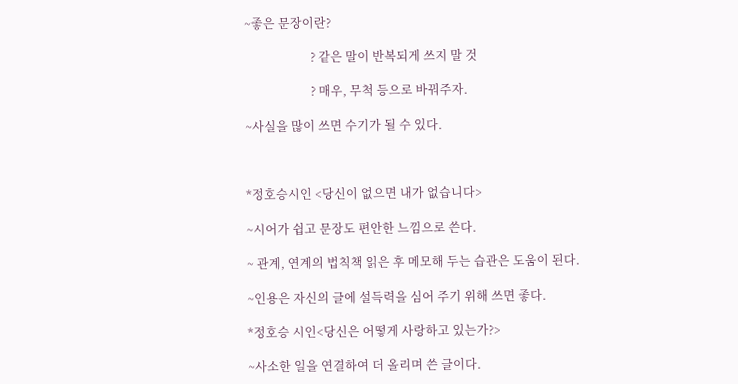~좋은 문장이란?

                      ? 같은 말이 반복되게 쓰지 말 것

                      ? 매우, 무척 등으로 바꿔주자.

~사실을 많이 쓰면 수기가 될 수 있다.



*정호승시인 <당신이 없으면 내가 없습니다>

~시어가 쉽고 문장도 편안한 느낌으로 쓴다.

~ 관계, 연계의 법칙책 읽은 후 메모해 두는 습관은 도움이 된다.

~인용은 자신의 글에 설득력을 심어 주기 위해 쓰면 좋다.

*정호승 시인<당신은 어떻게 사랑하고 있는가?>

~사소한 일을 연결하여 더 올리며 쓴 글이다.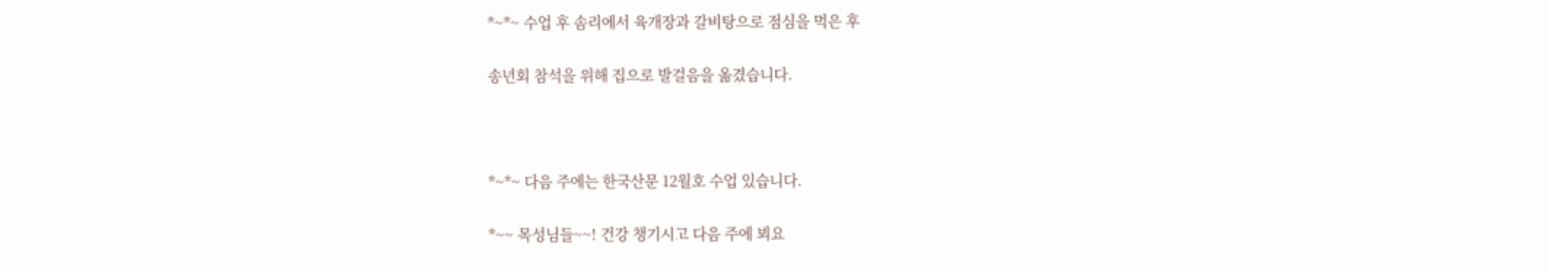*~*~ 수업 후 솜리에서 육개장과 갈비탕으로 점심을 먹은 후

송년회 참석을 위해 집으로 발걸음을 옮겼습니다.



*~*~ 다음 주에는 한국산문 12월호 수업 있습니다.

*~~ 목성님들~~! 건강 챙기시고 다음 주에 뵈요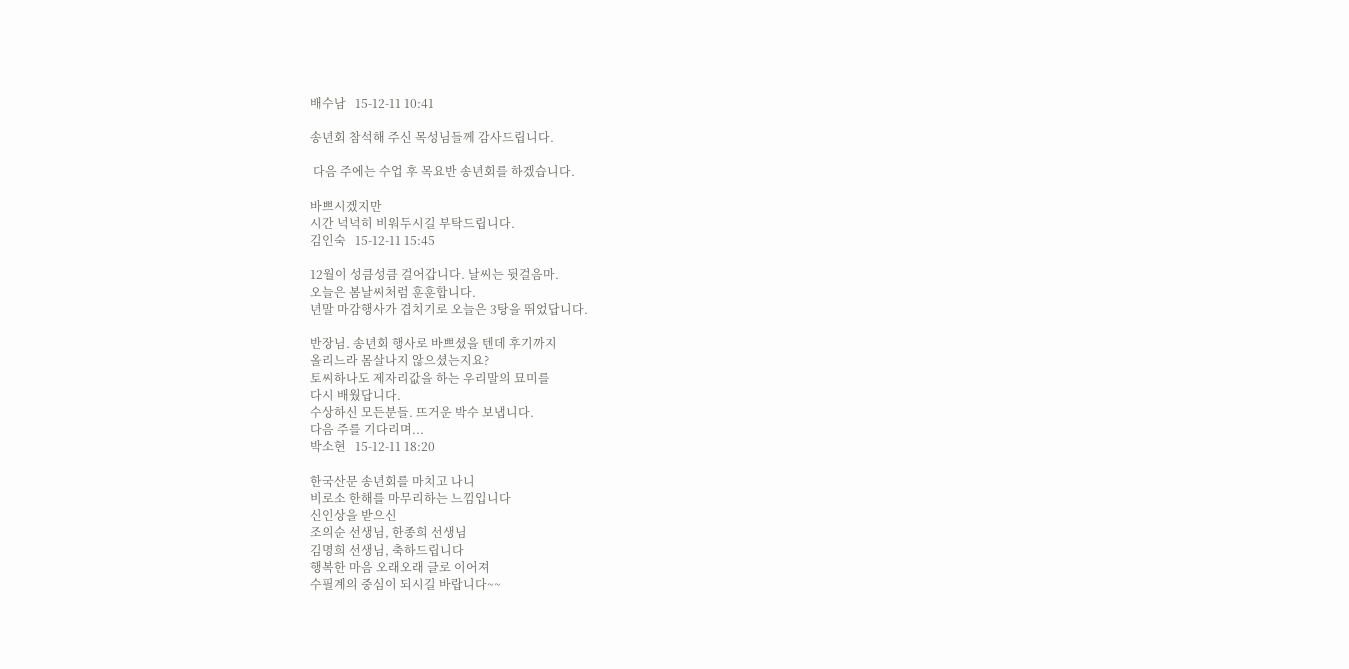배수남   15-12-11 10:41

송년회 참석해 주신 목성님들께 감사드립니다.

 다음 주에는 수업 후 목요반 송년회를 하겠습니다.

바쁘시겠지만
시간 넉넉히 비워두시길 부탁드립니다.
김인숙   15-12-11 15:45

12월이 성큼성큼 걸어갑니다. 날씨는 뒷걸음마.
오늘은 봄날씨처럼 훈훈합니다.
년말 마감행사가 겹치기로 오늘은 3탕을 뛰었답니다.

반장님. 송년회 행사로 바쁘셨을 텐데 후기까지
올리느라 몸살나지 않으셨는지요?
토씨하나도 제자리값을 하는 우리말의 묘미를
다시 배웠답니다.
수상하신 모든분들. 뜨거운 박수 보냅니다.
다음 주를 기다리며...
박소현   15-12-11 18:20

한국산문 송년회를 마치고 나니
비로소 한해를 마무리하는 느낌입니다
신인상을 받으신
조의순 선생님, 한종희 선생님
김명희 선생님, 축하드립니다
행복한 마음 오래오래 글로 이어져
수필계의 중심이 되시길 바랍니다~~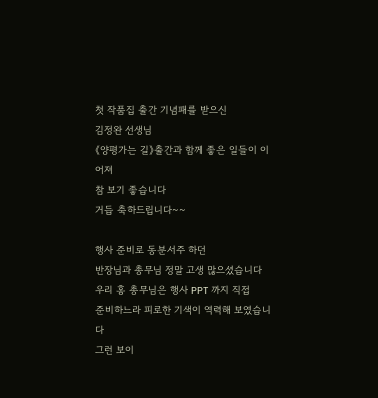첫 작품집 출간 기념패를 받으신
김정완 선생님
《양평가는 길》출간과 함께 좋은 일들이 이어져
참 보기 좋습니다
거듭 축하드립니다~~

행사 준비로 동분서주 하던
반장님과 총무님 정말 고생 많으셨습니다
우리 홍 총무님은 행사 PPT 까지 직접
준비하느라 피로한 기색이 역력해 보였습니다
그런 보이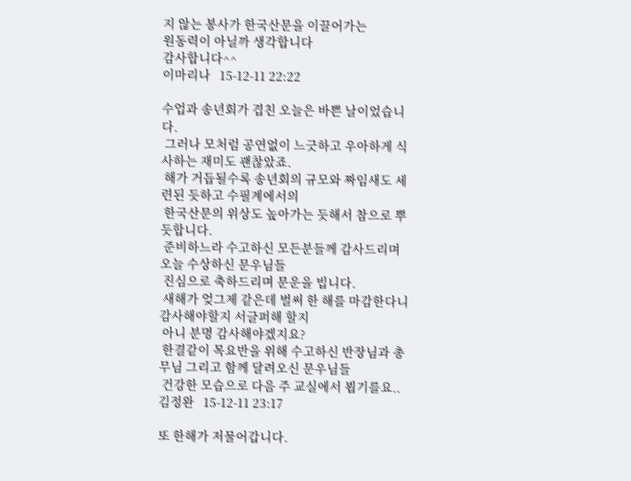지 않는 봉사가 한국산문을 이끌어가는
원동력이 아닐까 생각합니다
감사합니다^^
이마리나   15-12-11 22:22

수업과 송년회가 겹친 오늘은 바쁜 날이었습니다.
 그러나 모처럼 공연없이 느긋하고 우아하게 식사하는 재미도 괜찮았죠.
 해가 거듭될수록 송년회의 규모와 짜임새도 세련된 듯하고 수필계에서의
 한국산문의 위상도 높아가는 듯해서 참으로 뿌듯합니다.
 준비하느라 수고하신 모든분들께 감사드리며 오늘 수상하신 문우님들
 진심으로 축하드리며 문운을 빕니다.
 새해가 엊그제 같은데 벌써 한 해를 마감한다니 감사해야할지 서글퍼해 할지
 아니 분명 감사해야겠지요?
 한결같이 목요반을 위해 수고하신 반장님과 총무님 그리고 함께 달려오신 문우님들
 건강한 모습으로 다음 주 교실에서 뵙기를요..
김정완   15-12-11 23:17

또 한해가 저물어갑니다.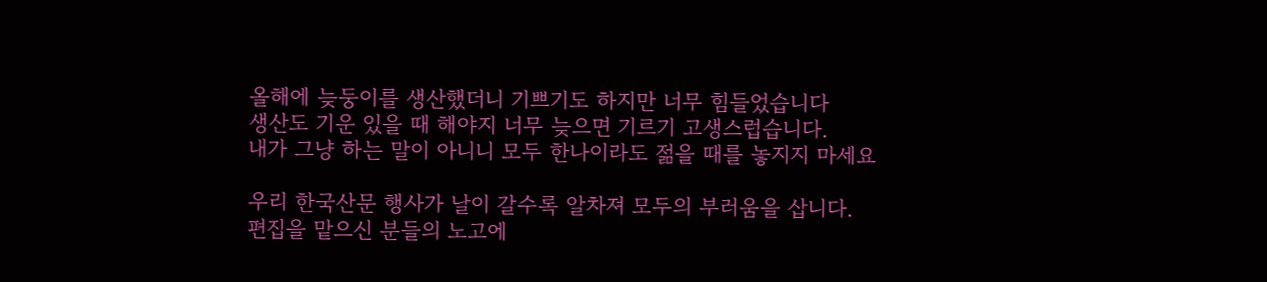올해에 늦둥이를 생산했더니 기쁘기도 하지만 너무 힘들었습니다
생산도 기운 있을 때 해야지 너무 늦으면 기르기 고생스럽습니다.
내가 그냥 하는 말이 아니니 모두 한나이라도 젊을 때를 놓지지 마세요

우리 한국산문 행사가 날이 갈수록 알차져 모두의 부러움을 삽니다.
편집을 맡으신 분들의 노고에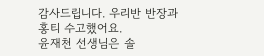감사드립니다. 우리반 반장과 홍티 수고했어요.
윤재천 선생님은 솔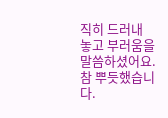직히 드러내 놓고 부러움을 말씀하셨어요.
참 뿌듯했습니다.